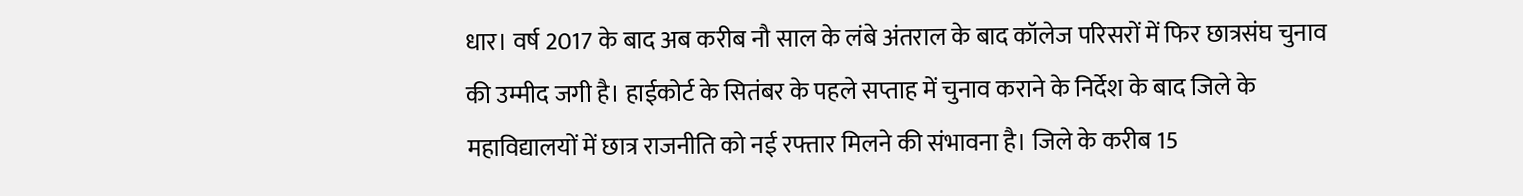धार। वर्ष 2017 के बाद अब करीब नौ साल के लंबे अंतराल के बाद कॉलेज परिसरों में फिर छात्रसंघ चुनाव की उम्मीद जगी है। हाईकोर्ट के सितंबर के पहले सप्ताह में चुनाव कराने के निर्देश के बाद जिले के महाविद्यालयों में छात्र राजनीति को नई रफ्तार मिलने की संभावना है। जिले के करीब 15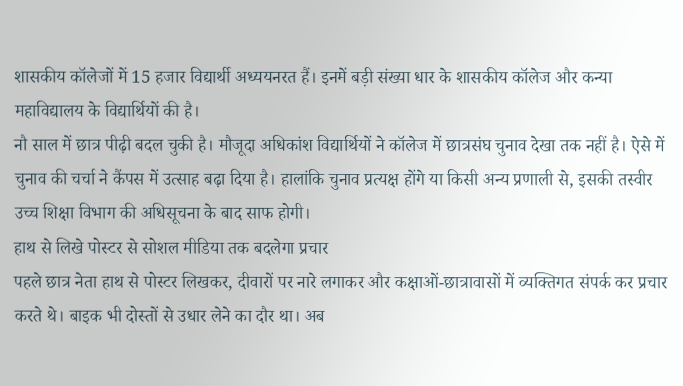शासकीय कॉलेजों में 15 हजार विद्यार्थी अध्ययनरत हैं। इनमें बड़ी संख्या धार के शासकीय कॉलेज और कन्या महाविद्यालय के विद्यार्थियों की है।
नौ साल में छात्र पीढ़ी बदल चुकी है। मौजूदा अधिकांश विद्यार्थियों ने कॉलेज में छात्रसंघ चुनाव देखा तक नहीं है। ऐसे में चुनाव की चर्चा ने कैंपस में उत्साह बढ़ा दिया है। हालांकि चुनाव प्रत्यक्ष होंगे या किसी अन्य प्रणाली से, इसकी तस्वीर उच्च शिक्षा विभाग की अधिसूचना के बाद साफ होगी।
हाथ से लिखे पोस्टर से सोशल मीडिया तक बदलेगा प्रचार
पहले छात्र नेता हाथ से पोस्टर लिखकर, दीवारों पर नारे लगाकर और कक्षाओं-छात्रावासों में व्यक्तिगत संपर्क कर प्रचार करते थे। बाइक भी दोस्तों से उधार लेने का दौर था। अब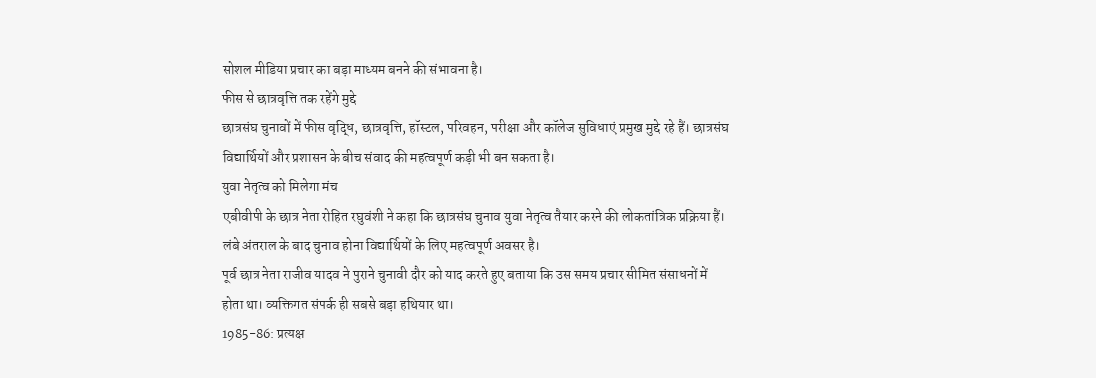सोशल मीडिया प्रचार का बड़ा माध्यम बनने की संभावना है।
फीस से छात्रवृत्ति तक रहेंगे मुद्दे
छात्रसंघ चुनावों में फीस वृद्धि, छात्रवृत्ति, हॉस्टल, परिवहन, परीक्षा और कॉलेज सुविधाएं प्रमुख मुद्दे रहे हैं। छात्रसंघ विद्यार्थियों और प्रशासन के बीच संवाद की महत्वपूर्ण कड़ी भी बन सकता है।
युवा नेतृत्व को मिलेगा मंच
एबीवीपी के छात्र नेता रोहित रघुवंशी ने कहा कि छात्रसंघ चुनाव युवा नेतृत्व तैयार करने की लोकतांत्रिक प्रक्रिया हैं। लंबे अंतराल के बाद चुनाव होना विद्यार्थियों के लिए महत्वपूर्ण अवसर है।
पूर्व छात्र नेता राजीव यादव ने पुराने चुनावी दौर को याद करते हुए बताया कि उस समय प्रचार सीमित संसाधनों में होता था। व्यक्तिगत संपर्क ही सबसे बड़ा हथियार था।
1985-86: प्रत्यक्ष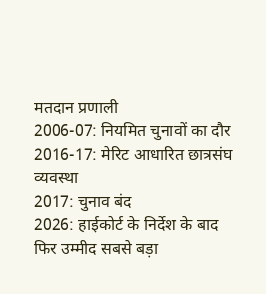मतदान प्रणाली
2006-07: नियमित चुनावों का दौर
2016-17: मेरिट आधारित छात्रसंघ व्यवस्था
2017: चुनाव बंद
2026: हाईकोर्ट के निर्देश के बाद फिर उम्मीद सबसे बड़ा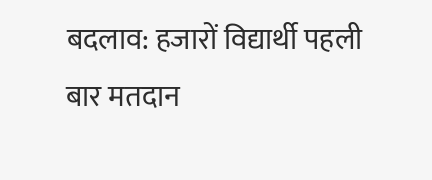बदलाव: हजारों विद्यार्थी पहली बार मतदान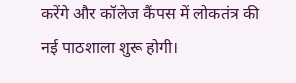करेंगे और कॉलेज कैंपस में लोकतंत्र की नई पाठशाला शुरू होगी।